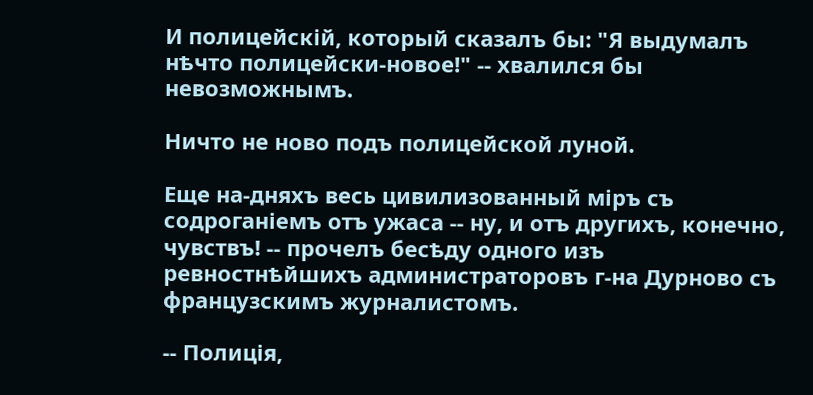И полицейскій, который сказалъ бы: "Я выдумалъ нѣчто полицейски-новое!" -- хвалился бы невозможнымъ.

Ничто не ново подъ полицейской луной.

Еще на-дняхъ весь цивилизованный міръ съ содроганіемъ отъ ужаса -- ну, и отъ другихъ, конечно, чувствъ! -- прочелъ бесѣду одного изъ ревностнѣйшихъ администраторовъ г-на Дурново съ французскимъ журналистомъ.

-- Полиція,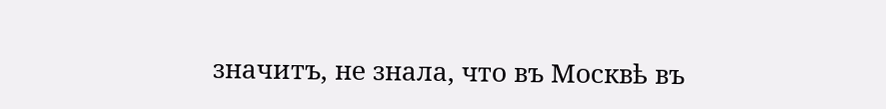значитъ, не знала, что въ Москвѣ въ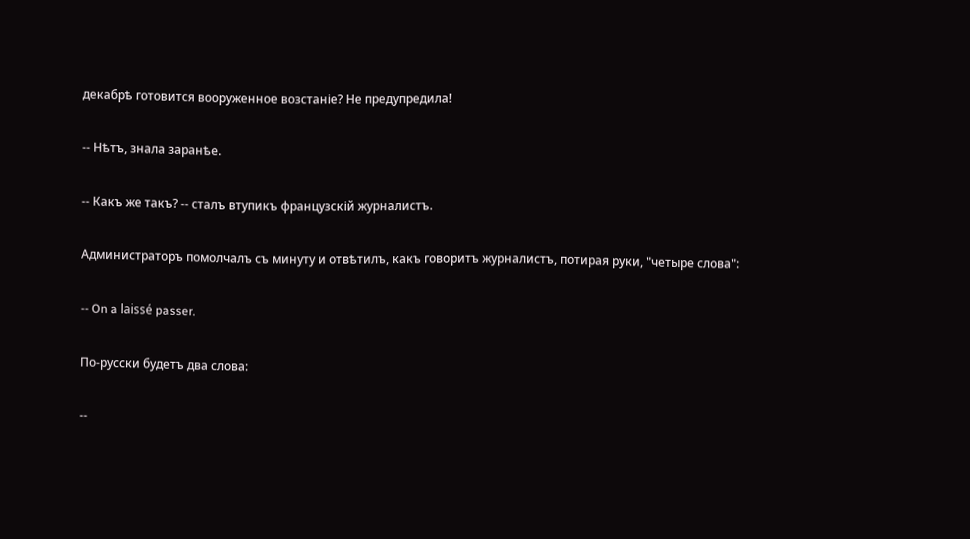декабрѣ готовится вооруженное возстаніе? Не предупредила!

-- Нѣтъ, знала заранѣе.

-- Какъ же такъ? -- сталъ втупикъ французскій журналистъ.

Администраторъ помолчалъ съ минуту и отвѣтилъ, какъ говоритъ журналистъ, потирая руки, "четыре слова":

-- On a laissé passer.

По-русски будетъ два слова:

--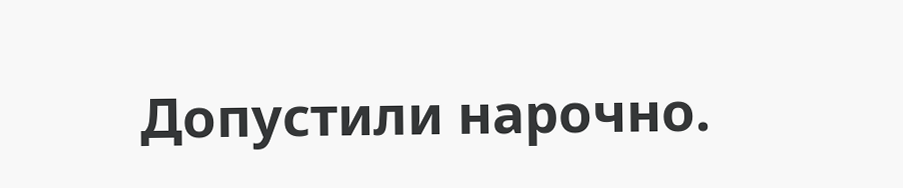Допустили нарочно.